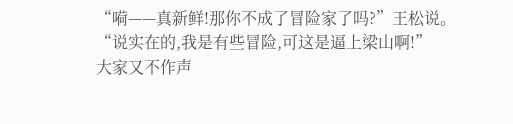“嗬——真新鲜!那你不成了冒险家了吗?”王松说。
“说实在的,我是有些冒险,可这是逼上梁山啊!”
大家又不作声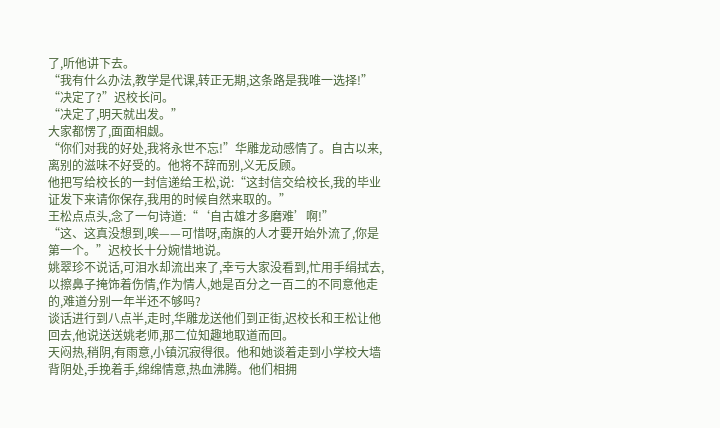了,听他讲下去。
“我有什么办法,教学是代课,转正无期,这条路是我唯一选择!”
“决定了?”迟校长问。
“决定了,明天就出发。”
大家都愣了,面面相觑。
“你们对我的好处,我将永世不忘!”华雕龙动感情了。自古以来,离别的滋味不好受的。他将不辞而别,义无反顾。
他把写给校长的一封信递给王松,说:“这封信交给校长,我的毕业证发下来请你保存,我用的时候自然来取的。”
王松点点头,念了一句诗道:“‘自古雄才多磨难’啊!”
“这、这真没想到,唉——可惜呀,南旗的人才要开始外流了,你是第一个。”迟校长十分婉惜地说。
姚翠珍不说话,可泪水却流出来了,幸亏大家没看到,忙用手绢拭去,以擦鼻子掩饰着伤情,作为情人,她是百分之一百二的不同意他走的,难道分别一年半还不够吗?
谈话进行到八点半,走时,华雕龙送他们到正街,迟校长和王松让他回去,他说送送姚老师,那二位知趣地取道而回。
天闷热,稍阴,有雨意,小镇沉寂得很。他和她谈着走到小学校大墙背阴处,手挽着手,绵绵情意,热血沸腾。他们相拥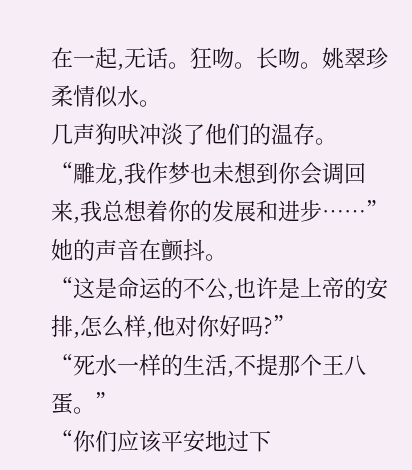在一起,无话。狂吻。长吻。姚翠珍柔情似水。
几声狗吠冲淡了他们的温存。
“雕龙,我作梦也未想到你会调回来,我总想着你的发展和进步……”她的声音在颤抖。
“这是命运的不公,也许是上帝的安排,怎么样,他对你好吗?”
“死水一样的生活,不提那个王八蛋。”
“你们应该平安地过下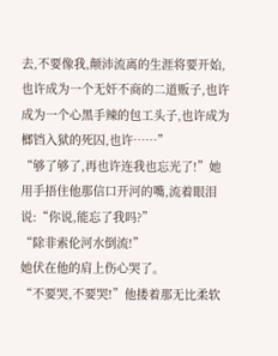去,不要像我,颠沛流离的生涯将要开始,也许成为一个无奸不商的二道贩子,也许成为一个心黑手辣的包工头子,也许成为榔铛入狱的死囚,也许……”
“够了够了,再也许连我也忘光了!”她用手捂住他那信口开河的嘴,流着眼泪说:“你说,能忘了我吗?”
“除非索伦河水倒流!”
她伏在他的肩上伤心哭了。
“不要哭,不要哭!”他搂着那无比柔软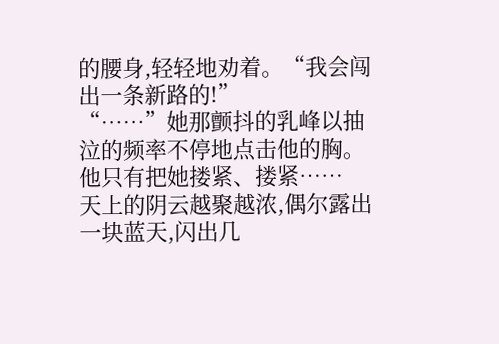的腰身,轻轻地劝着。“我会闯出一条新路的!”
“……”她那颤抖的乳峰以抽泣的频率不停地点击他的胸。他只有把她搂紧、搂紧……
天上的阴云越聚越浓,偶尔露出一块蓝天,闪出几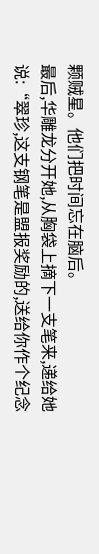颗贼星。他们把时间忘在脑后。
最后,华雕龙分开她,从胸袋上摘下一支笔来,递给她说:“翠珍,这支钢笔是盟报奖励的,送给你作个纪念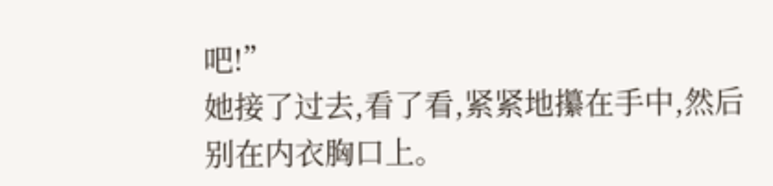吧!”
她接了过去,看了看,紧紧地攥在手中,然后别在内衣胸口上。